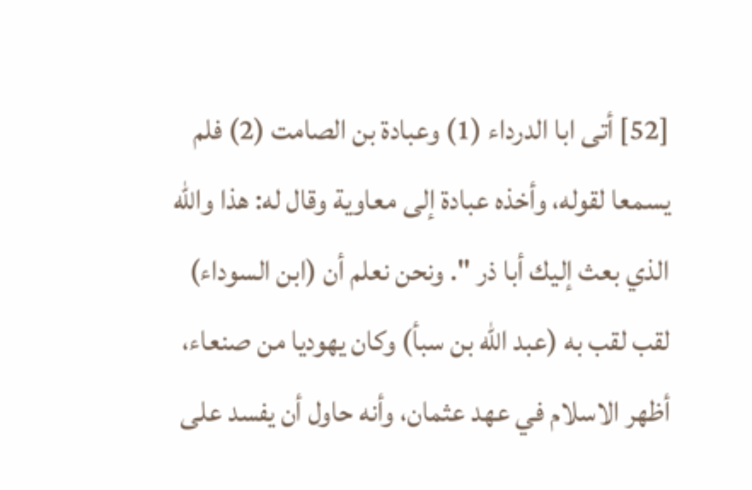[52] أتى ابا الدرداء (1) وعبادة بن الصامت (2) فلم يسمعا لقوله، وأخذه عبادة إلى معاوية وقال له: هذا والله الذي بعث إليك أبا ذر ". ونحن نعلم أن (ابن السوداء) لقب لقب به (عبد الله بن سبأ) وكان يهوديا من صنعاء، أظهر الاسلام في عهد عثمان، وأنه حاول أن يفسد على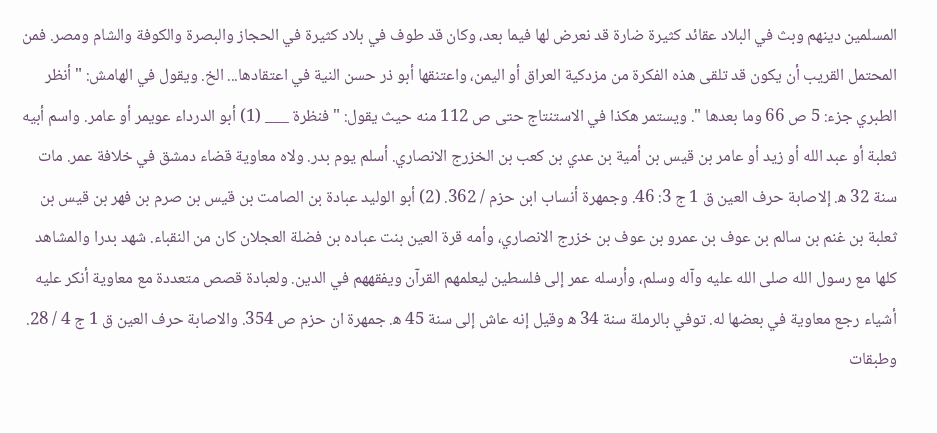المسلمين دينهم وبث في البلاد عقائد كثيرة ضارة قد نعرض لها فيما بعد، وكان قد طوف في بلاد كثيرة في الحجاز والبصرة والكوفة والشام ومصر. فمن المحتمل القريب أن يكون قد تلقى هذه الفكرة من مزدكية العراق أو اليمن، واعتنقها أبو ذر حسن النية في اعتقادها... الخ. ويقول في الهامش: " أنظر الطبري جزء: 5 ص 66 وما بعدها ". ويستمر هكذا في الاستنتاج حتى ص 112 منه حيث يقول: " فنظرة ___ (1) أبو الدرداء عويمر أو عامر. واسم أبيه ثعلبة أو عبد الله أو زيد أو عامر بن قيس بن أمية بن عدي بن كعب بن الخزرج الانصاري. أسلم يوم بدر. ولاه معاوية قضاء دمشق في خلافة عمر. مات سنة 32 ه‍. إلاصابة حرف العين ق 1 ج 3: 46. وجمهرة أنساب ابن حزم / 362. (2) أبو الوليد عبادة بن الصامت بن قيس بن صرم بن فهر بن قيس بن ثعلبة بن غنم بن سالم بن عوف بن عمرو بن عوف بن خزرج الانصاري، وأمه قرة العين بنت عباده بن فضلة العجلان كان من النقباء. شهد بدرا والمشاهد كلها مع رسول الله صلى الله عليه وآله وسلم، وأرسله عمر إلى فلسطين ليعلمهم القرآن ويفقههم في الدين. ولعبادة قصص متعددة مع معاوية أنكر عليه أشياء رجع معاوية في بعضها له. توفي بالرملة سنة 34 ه‍ وقيل إنه عاش إلى سنة 45 ه‍. جمهرة ان حزم ص 354. والاصابة حرف العين ق 1 ج 4 / 28. وطبقات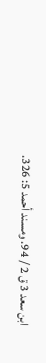ابن سعد 3 ق 2 / 94. ومسند أحمد 5: 326.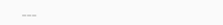___